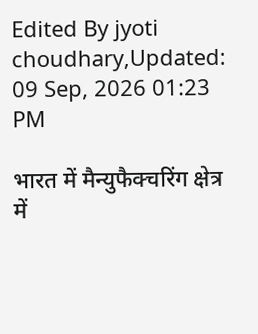Edited By jyoti choudhary,Updated: 09 Sep, 2026 01:23 PM

भारत में मैन्युफैक्चरिंग क्षेत्र में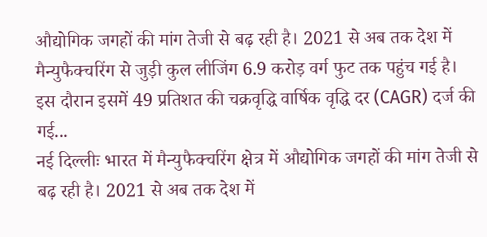औद्योगिक जगहों की मांग तेजी से बढ़ रही है। 2021 से अब तक देश में मैन्युफैक्चरिंग से जुड़ी कुल लीजिंग 6.9 करोड़ वर्ग फुट तक पहुंच गई है। इस दौरान इसमें 49 प्रतिशत की चक्रवृद्धि वार्षिक वृद्धि दर (CAGR) दर्ज की गई...
नई दिल्लीः भारत में मैन्युफैक्चरिंग क्षेत्र में औद्योगिक जगहों की मांग तेजी से बढ़ रही है। 2021 से अब तक देश में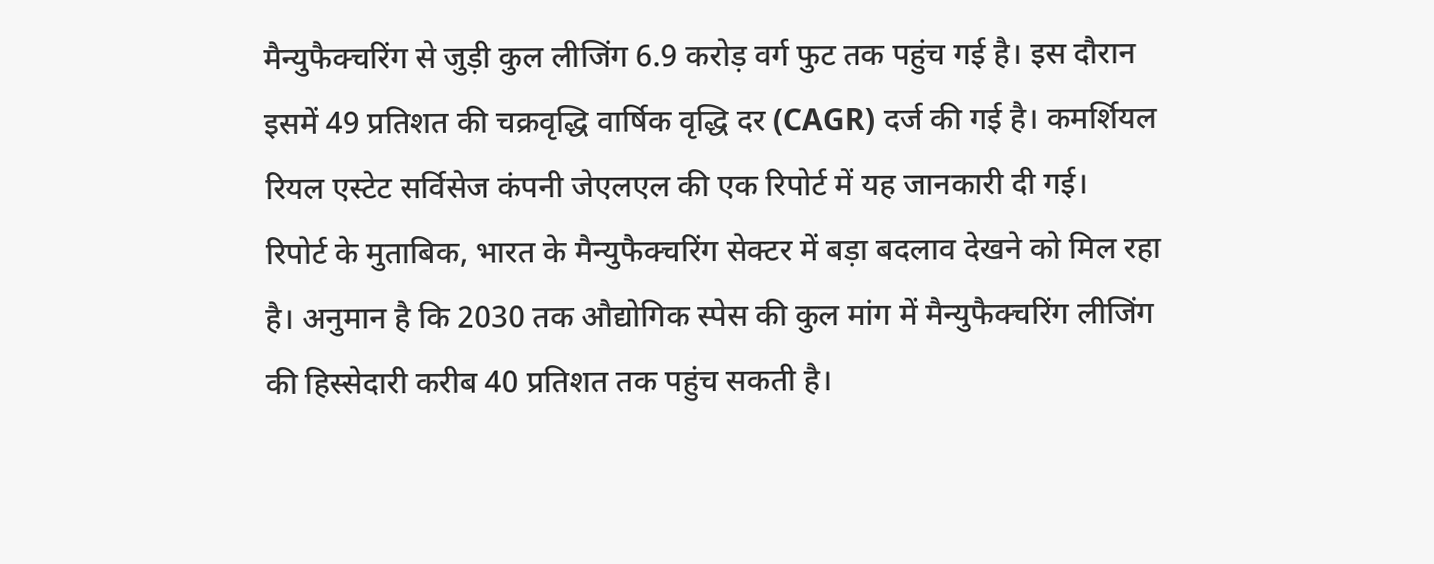मैन्युफैक्चरिंग से जुड़ी कुल लीजिंग 6.9 करोड़ वर्ग फुट तक पहुंच गई है। इस दौरान इसमें 49 प्रतिशत की चक्रवृद्धि वार्षिक वृद्धि दर (CAGR) दर्ज की गई है। कमर्शियल रियल एस्टेट सर्विसेज कंपनी जेएलएल की एक रिपोर्ट में यह जानकारी दी गई।
रिपोर्ट के मुताबिक, भारत के मैन्युफैक्चरिंग सेक्टर में बड़ा बदलाव देखने को मिल रहा है। अनुमान है कि 2030 तक औद्योगिक स्पेस की कुल मांग में मैन्युफैक्चरिंग लीजिंग की हिस्सेदारी करीब 40 प्रतिशत तक पहुंच सकती है।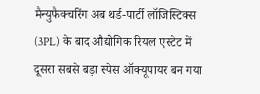मैन्युफैक्चरिंग अब थर्ड-पार्टी लॉजिस्टिक्स (3PL) के बाद औद्योगिक रियल एस्टेट में दूसरा सबसे बड़ा स्पेस ऑक्यूपायर बन गया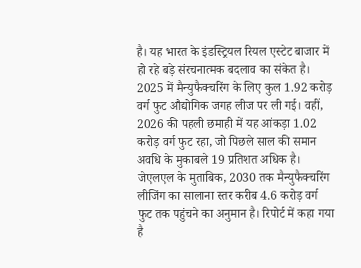है। यह भारत के इंडस्ट्रियल रियल एस्टेट बाजार में हो रहे बड़े संरचनात्मक बदलाव का संकेत है।
2025 में मैन्युफैक्चरिंग के लिए कुल 1.92 करोड़ वर्ग फुट औद्योगिक जगह लीज पर ली गई। वहीं, 2026 की पहली छमाही में यह आंकड़ा 1.02 करोड़ वर्ग फुट रहा, जो पिछले साल की समान अवधि के मुकाबले 19 प्रतिशत अधिक है। जेएलएल के मुताबिक, 2030 तक मैन्युफैक्चरिंग लीजिंग का सालाना स्तर करीब 4.6 करोड़ वर्ग फुट तक पहुंचने का अनुमान है। रिपोर्ट में कहा गया है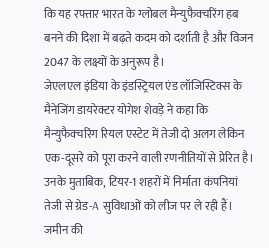कि यह रफ्तार भारत के ग्लोबल मैन्युफैक्चरिंग हब बनने की दिशा में बढ़ते कदम को दर्शाती है और विजन 2047 के लक्ष्यों के अनुरूप है।
जेएलएल इंडिया के इंडस्ट्रियल एंड लॉजिस्टिक्स के मैनेजिंग डायरेक्टर योगेश शेवड़े ने कहा कि मैन्युफैक्चरिंग रियल एस्टेट में तेजी दो अलग लेकिन एक-दूसरे को पूरा करने वाली रणनीतियों से प्रेरित है। उनके मुताबिक, टियर-1 शहरों में निर्माता कंपनियां तेजी से ग्रेड-A सुविधाओं को लीज पर ले रही हैं। जमीन की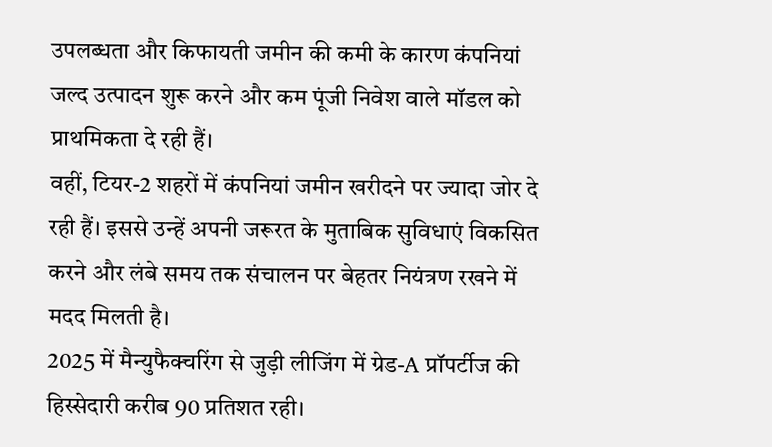उपलब्धता और किफायती जमीन की कमी के कारण कंपनियां जल्द उत्पादन शुरू करने और कम पूंजी निवेश वाले मॉडल को प्राथमिकता दे रही हैं।
वहीं, टियर-2 शहरों में कंपनियां जमीन खरीदने पर ज्यादा जोर दे रही हैं। इससे उन्हें अपनी जरूरत के मुताबिक सुविधाएं विकसित करने और लंबे समय तक संचालन पर बेहतर नियंत्रण रखने में मदद मिलती है।
2025 में मैन्युफैक्चरिंग से जुड़ी लीजिंग में ग्रेड-A प्रॉपर्टीज की हिस्सेदारी करीब 90 प्रतिशत रही।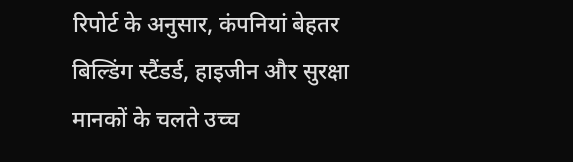रिपोर्ट के अनुसार, कंपनियां बेहतर बिल्डिंग स्टैंडर्ड, हाइजीन और सुरक्षा मानकों के चलते उच्च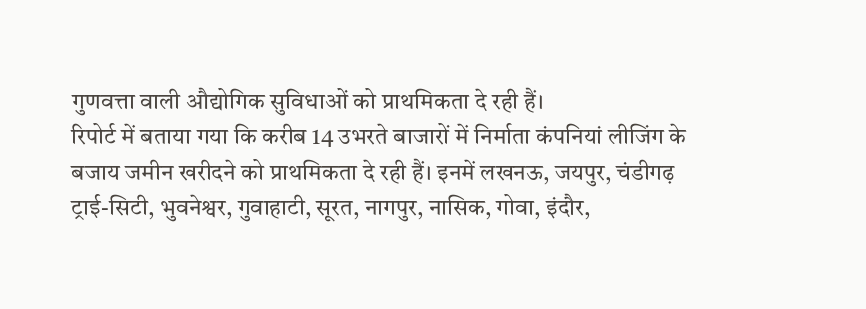गुणवत्ता वाली औद्योगिक सुविधाओं को प्राथमिकता दे रही हैं।
रिपोर्ट में बताया गया कि करीब 14 उभरते बाजारों में निर्माता कंपनियां लीजिंग के बजाय जमीन खरीदने को प्राथमिकता दे रही हैं। इनमें लखनऊ, जयपुर, चंडीगढ़ ट्राई-सिटी, भुवनेश्वर, गुवाहाटी, सूरत, नागपुर, नासिक, गोवा, इंदौर,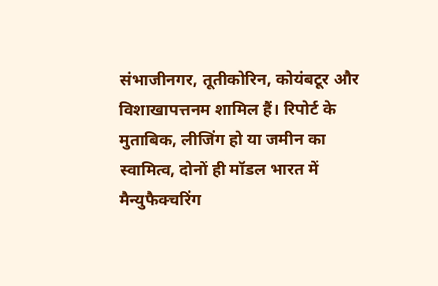संभाजीनगर, तूतीकोरिन, कोयंबटूर और विशाखापत्तनम शामिल हैं। रिपोर्ट के मुताबिक, लीजिंग हो या जमीन का स्वामित्व, दोनों ही मॉडल भारत में मैन्युफैक्चरिंग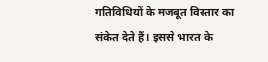गतिविधियों के मजबूत विस्तार का संकेत देते हैं। इससे भारत के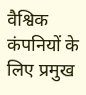वैश्विक कंपनियों के लिए प्रमुख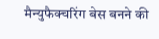मैन्युफैक्चरिंग बेस बनने की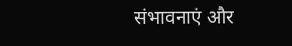संभावनाएं और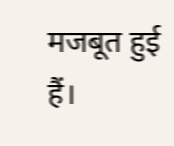मजबूत हुई हैं।